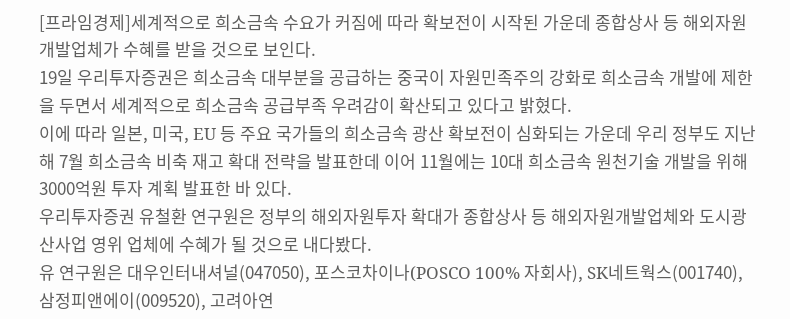[프라임경제]세계적으로 희소금속 수요가 커짐에 따라 확보전이 시작된 가운데 종합상사 등 해외자원개발업체가 수혜를 받을 것으로 보인다.
19일 우리투자증권은 희소금속 대부분을 공급하는 중국이 자원민족주의 강화로 희소금속 개발에 제한을 두면서 세계적으로 희소금속 공급부족 우려감이 확산되고 있다고 밝혔다.
이에 따라 일본, 미국, EU 등 주요 국가들의 희소금속 광산 확보전이 심화되는 가운데 우리 정부도 지난해 7월 희소금속 비축 재고 확대 전략을 발표한데 이어 11월에는 10대 희소금속 원천기술 개발을 위해 3000억원 투자 계획 발표한 바 있다.
우리투자증권 유철환 연구원은 정부의 해외자원투자 확대가 종합상사 등 해외자원개발업체와 도시광산사업 영위 업체에 수혜가 될 것으로 내다봤다.
유 연구원은 대우인터내셔널(047050), 포스코차이나(POSCO 100% 자회사), SK네트웍스(001740), 삼정피앤에이(009520), 고려아연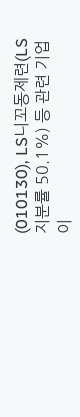(010130), LS니꼬동제련(LS 지분률 50.1%) 등 관련 기업이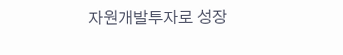자원개발투자로 성장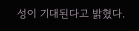성이 기대된다고 밝혔다.